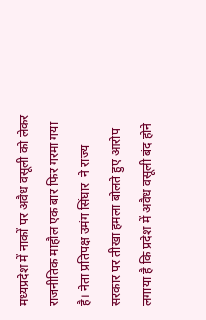मध्यप्रदेश में नाकों पर अवैध वसूली को लेकर राजनीतिक माहौल एक बार फिर गरमा गया है। नेता प्रतिपक्ष उमंग सिंघार  ने राज्य सरकार पर तीखा हमला बोलते हुए आरोप लगाया है कि प्रदेश में अवैध वसूली बंद होने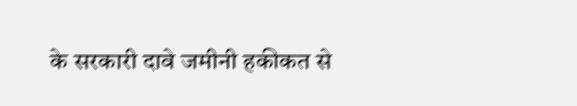के सरकारी दावे जमीनी हकीकत से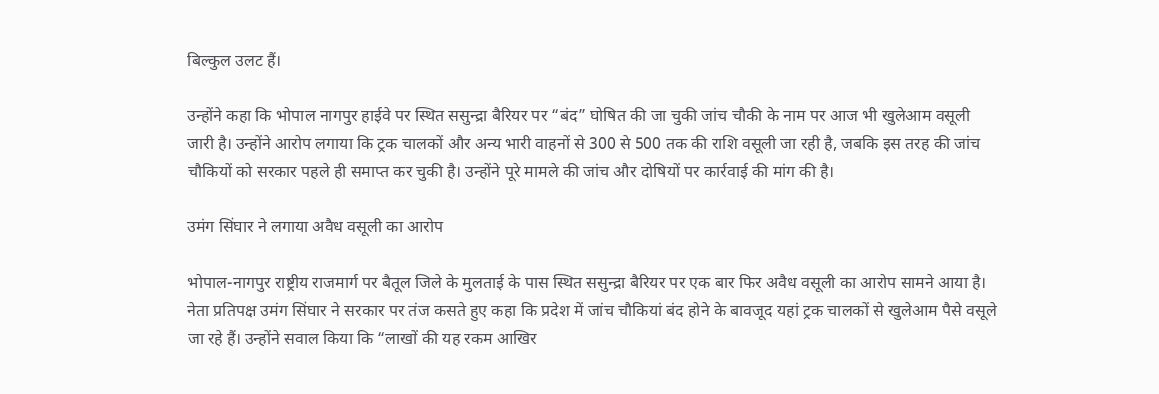बिल्कुल उलट हैं।

उन्होंने कहा कि भोपाल नागपुर हाईवे पर स्थित ससुन्द्रा बैरियर पर “बंद” घोषित की जा चुकी जांच चौकी के नाम पर आज भी खुलेआम वसूली जारी है। उन्होंने आरोप लगाया कि ट्रक चालकों और अन्य भारी वाहनों से 300 से 500 तक की राशि वसूली जा रही है, जबकि इस तरह की जांच चौकियों को सरकार पहले ही समाप्त कर चुकी है। उन्होंने पूरे मामले की जांच और दोषियों पर कार्रवाई की मांग की है।

उमंग सिंघार ने लगाया अवैध वसूली का आरोप

भोपाल-नागपुर राष्ट्रीय राजमार्ग पर बैतूल जिले के मुलताई के पास स्थित ससुन्द्रा बैरियर पर एक बार फिर अवैध वसूली का आरोप सामने आया है। नेता प्रतिपक्ष उमंग सिंघार ने सरकार पर तंज कसते हुए कहा कि प्रदेश में जांच चौकियां बंद होने के बावजूद यहां ट्रक चालकों से खुलेआम पैसे वसूले जा रहे हैं। उन्होंने सवाल किया कि “लाखों की यह रकम आखिर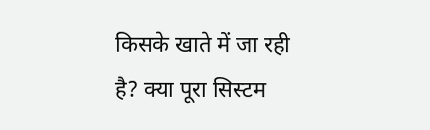किसके खाते में जा रही है? क्या पूरा सिस्टम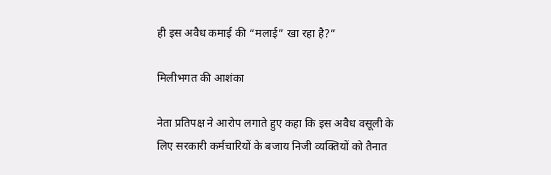ही इस अवैध कमाई की “मलाई” खा रहा है?”

मिलीभगत की आशंका

नेता प्रतिपक्ष ने आरोप लगाते हुए कहा कि इस अवैध वसूली के लिए सरकारी कर्मचारियों के बजाय निजी व्यक्तियों को तैनात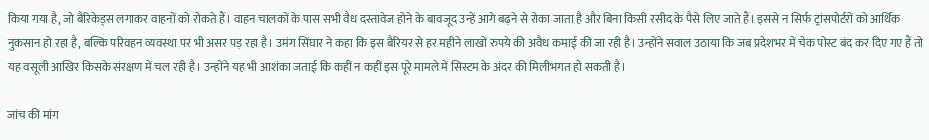किया गया है, जो बैरिकेड्स लगाकर वाहनों को रोकते हैं। वाहन चालकों के पास सभी वैध दस्तावेज होने के बावजूद उन्हें आगे बढ़ने से रोका जाता है और बिना किसी रसीद के पैसे लिए जाते हैं। इससे न सिर्फ ट्रांसपोर्टरों को आर्थिक नुकसान हो रहा है, बल्कि परिवहन व्यवस्था पर भी असर पड़ रहा है। उमंग सिंघार ने कहा कि इस बैरियर से हर महीने लाखों रुपये की अवैध कमाई की जा रही है। उन्होंने सवाल उठाया कि जब प्रदेशभर में चेक पोस्ट बंद कर दिए गए हैं तो यह वसूली आखिर किसके संरक्षण में चल रही है। उन्होंने यह भी आशंका जताई कि कहीं न कहीं इस पूरे मामले में सिस्टम के अंदर की मिलीभगत हो सकती है।

जांच की मांग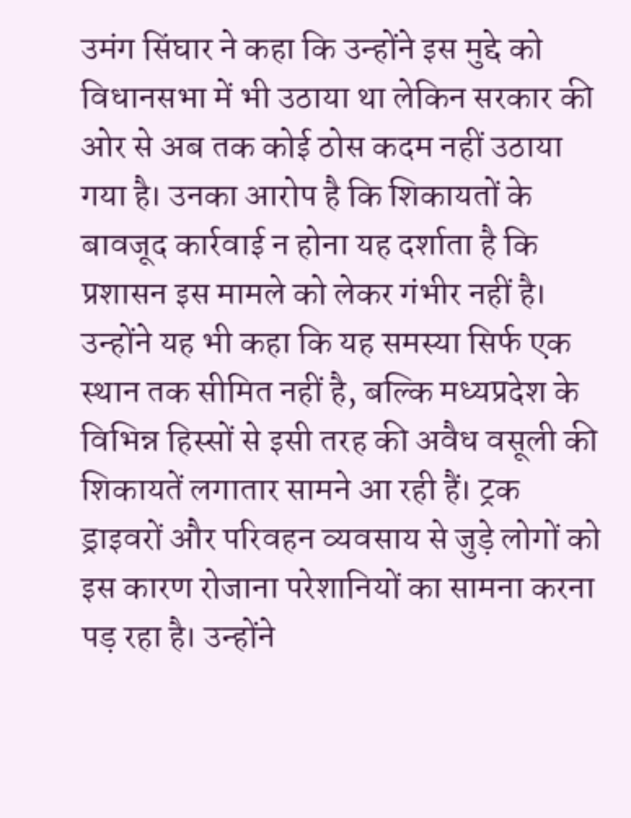उमंग सिंघार ने कहा कि उन्होंने इस मुद्दे को विधानसभा में भी उठाया था लेकिन सरकार की ओर से अब तक कोई ठोस कदम नहीं उठाया गया है। उनका आरोप है कि शिकायतों के बावजूद कार्रवाई न होना यह दर्शाता है कि प्रशासन इस मामले को लेकर गंभीर नहीं है। उन्होंने यह भी कहा कि यह समस्या सिर्फ एक स्थान तक सीमित नहीं है, बल्कि मध्यप्रदेश के विभिन्न हिस्सों से इसी तरह की अवैध वसूली की शिकायतें लगातार सामने आ रही हैं। ट्रक ड्राइवरों और परिवहन व्यवसाय से जुड़े लोगों को इस कारण रोजाना परेशानियों का सामना करना पड़ रहा है। उन्होंने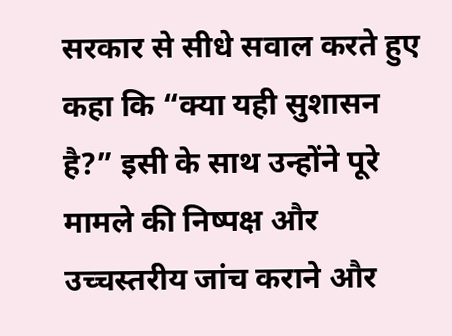सरकार से सीधे सवाल करते हुए कहा कि “क्या यही सुशासन है?” इसी के साथ उन्होंने पूरे मामले की निष्पक्ष और उच्चस्तरीय जांच कराने और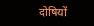दोषियों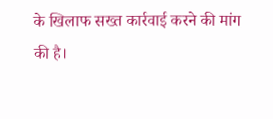के खिलाफ सख्त कार्रवाई करने की मांग की है।